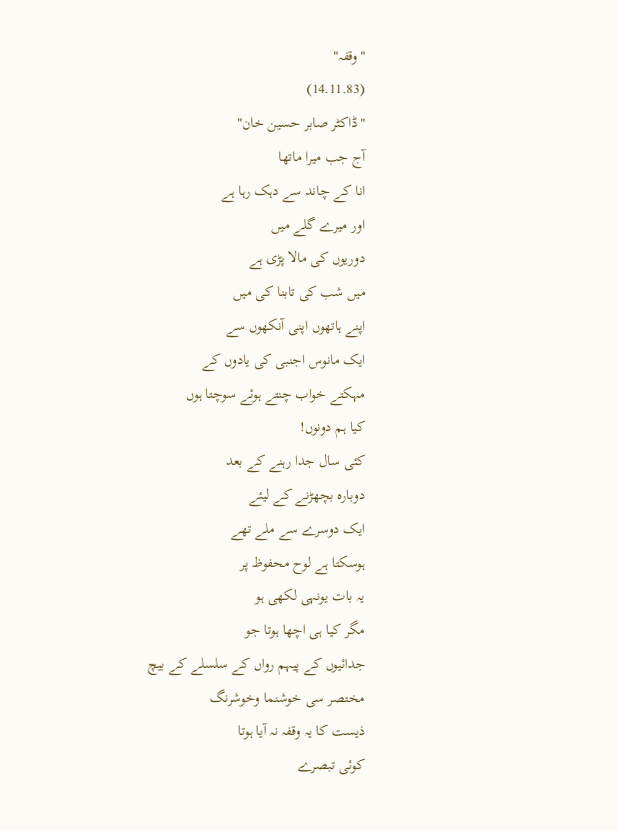"وقفہ"
(14.11.83)
"ڈاکٹر صابر حسین خان"
آج جب میرا ماتھا
انا کے چاند سے دہک رہا ہے
اور میرے گلے میں
دوریوں کی مالا پڑی ہے
میں شب کی تابنا کی میں
اپنے ہاتھوں اپنی آنکھوں سے
ایک مانوس اجنبی کی یادوں کے
مہکتے خواب چنتے ہوئے سوچتا ہوں
کیا ہم دونوں!
کئی سال جدا رہنے کے بعد
دوبارہ بچھڑنے کے لیئے
ایک دوسرے سے ملے تھے
ہوسکتا ہے لوح محفوظ پر
یہ بات یونہی لکھی ہو
مگر کیا ہی اچھا ہوتا جو
جدائیوں کے پیہم رواں کے سلسلے کے بیچ
مختصر سی خوشنما وخوشرنگ
ذیست کا یہ وقفہ نہ آیا ہوتا
کوئی تبصرے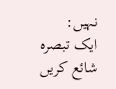نہیں:
ایک تبصرہ شائع کریں